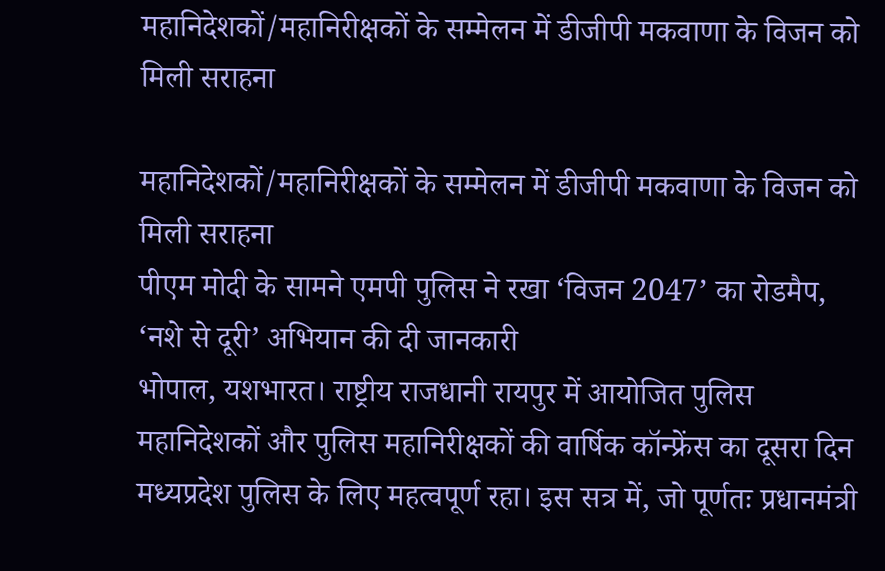महानिदेशकों/महानिरीक्षकों के सम्मेलन में डीजीपी मकवाणा के विजन को मिली सराहना

महानिदेशकों/महानिरीक्षकों के सम्मेलन में डीजीपी मकवाणा के विजन को मिली सराहना
पीएम मोदी के सामने एमपी पुलिस ने रखा ‘विजन 2047’ का रोडमैप, ‘नशे से दूरी’ अभियान की दी जानकारी
भोपाल, यशभारत। राष्ट्रीय राजधानी रायपुर में आयोजित पुलिस महानिदेशकों और पुलिस महानिरीक्षकों की वार्षिक कॉन्फ्रेंस का दूसरा दिन मध्यप्रदेश पुलिस के लिए महत्वपूर्ण रहा। इस सत्र में, जो पूर्णतः प्रधानमंत्री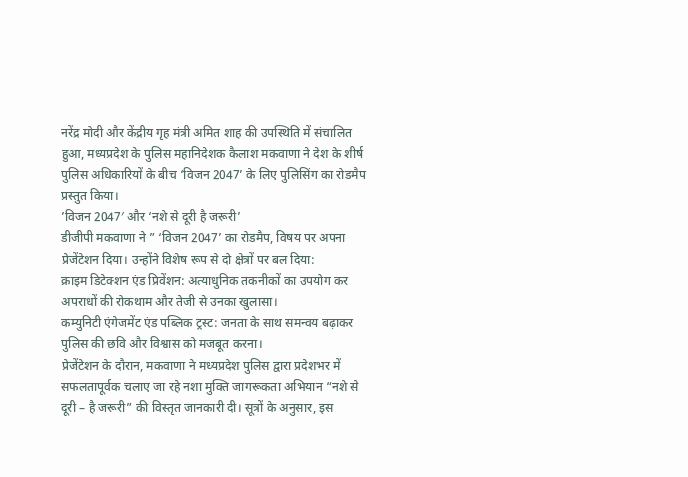नरेंद्र मोदी और केंद्रीय गृह मंत्री अमित शाह की उपस्थिति में संचालित हुआ, मध्यप्रदेश के पुलिस महानिदेशक कैलाश मकवाणा ने देश के शीर्ष पुलिस अधिकारियों के बीच ‘विजन 2047’ के लिए पुलिसिंग का रोडमैप प्रस्तुत किया।
’विजन 2047′ और ‘नशे से दूरी है जरूरी’
डीजीपी मकवाणा ने ” ‘विजन 2047’ का रोडमैप, विषय पर अपना प्रेजेंटेशन दिया। उन्होंने विशेष रूप से दो क्षेत्रों पर बल दिया:
क्राइम डिटेक्शन एंड प्रिवेंशन: अत्याधुनिक तकनीकों का उपयोग कर अपराधों की रोकथाम और तेजी से उनका खुलासा।
कम्युनिटी एंगेजमेंट एंड पब्लिक ट्रस्ट: जनता के साथ समन्वय बढ़ाकर पुलिस की छवि और विश्वास को मजबूत करना।
प्रेजेंटेशन के दौरान, मकवाणा ने मध्यप्रदेश पुलिस द्वारा प्रदेशभर में सफलतापूर्वक चलाए जा रहे नशा मुक्ति जागरूकता अभियान “नशे से दूरी – है जरूरी” की विस्तृत जानकारी दी। सूत्रों के अनुसार, इस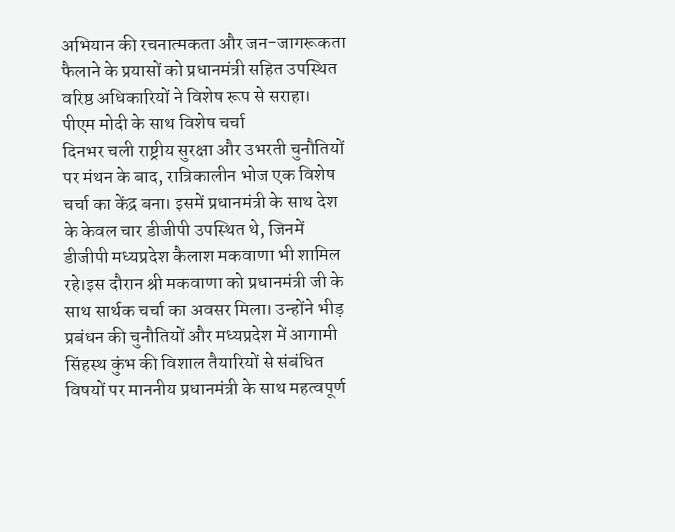अभियान की रचनात्मकता और जन-जागरूकता फैलाने के प्रयासों को प्रधानमंत्री सहित उपस्थित वरिष्ठ अधिकारियों ने विशेष रूप से सराहा।
पीएम मोदी के साथ विशेष चर्चा
दिनभर चली राष्ट्रीय सुरक्षा और उभरती चुनौतियों पर मंथन के बाद, रात्रिकालीन भोज एक विशेष चर्चा का केंद्र बना। इसमें प्रधानमंत्री के साथ देश के केवल चार डीजीपी उपस्थित थे, जिनमें डीजीपी मध्यप्रदेश कैलाश मकवाणा भी शामिल रहे।इस दौरान श्री मकवाणा को प्रधानमंत्री जी के साथ सार्थक चर्चा का अवसर मिला। उन्होंने भीड़ प्रबंधन की चुनौतियों और मध्यप्रदेश में आगामी सिंहस्थ कुंभ की विशाल तैयारियों से संबंधित विषयों पर माननीय प्रधानमंत्री के साथ महत्वपूर्ण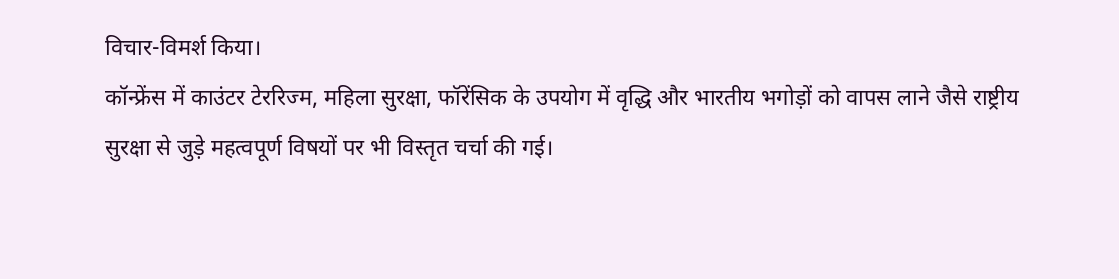विचार-विमर्श किया।
कॉन्फ्रेंस में काउंटर टेररिज्म, महिला सुरक्षा, फॉरेंसिक के उपयोग में वृद्धि और भारतीय भगोड़ों को वापस लाने जैसे राष्ट्रीय सुरक्षा से जुड़े महत्वपूर्ण विषयों पर भी विस्तृत चर्चा की गई।